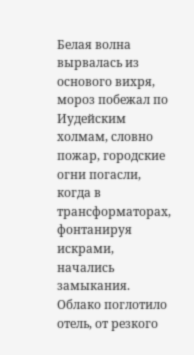Белая волна вырвалась из основого вихря, мороз побежал по Иудейским холмам, словно пожар, городские огни погасли, когда в трансформаторах, фонтанируя искрами, начались замыкания. Облако поглотило отель, от резкого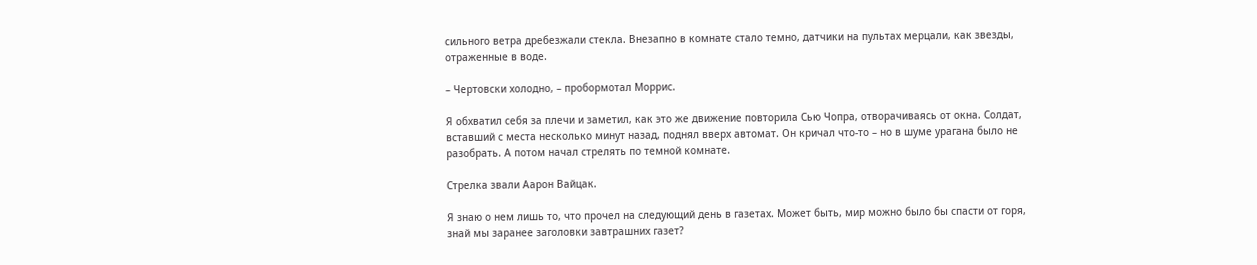сильного ветра дребезжали стекла. Внезапно в комнате стало темно, датчики на пультах мерцали, как звезды, отраженные в воде.

– Чертовски холодно, – пробормотал Моррис.

Я обхватил себя за плечи и заметил, как это же движение повторила Сью Чопра, отворачиваясь от окна. Солдат, вставший с места несколько минут назад, поднял вверх автомат. Он кричал что-то – но в шуме урагана было не разобрать. А потом начал стрелять по темной комнате.

Стрелка звали Аарон Вайцак.

Я знаю о нем лишь то, что прочел на следующий день в газетах. Может быть, мир можно было бы спасти от горя, знай мы заранее заголовки завтрашних газет?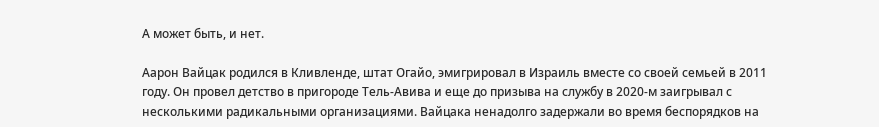А может быть, и нет.

Аарон Вайцак родился в Кливленде, штат Огайо, эмигрировал в Израиль вместе со своей семьей в 2011 году. Он провел детство в пригороде Тель-Авива и еще до призыва на службу в 2020-м заигрывал с несколькими радикальными организациями. Вайцака ненадолго задержали во время беспорядков на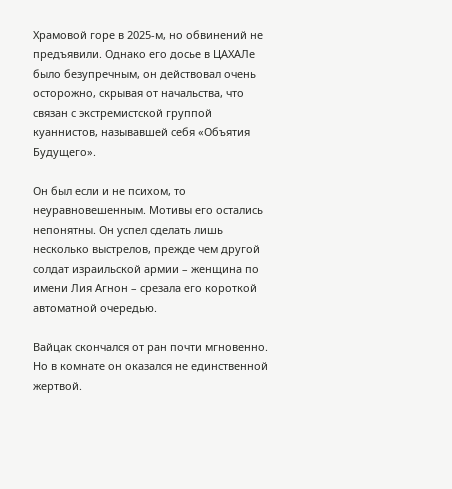Храмовой горе в 2025-м, но обвинений не предъявили. Однако его досье в ЦАХАЛе было безупречным, он действовал очень осторожно, скрывая от начальства, что связан с экстремистской группой куаннистов, называвшей себя «Объятия Будущего».

Он был если и не психом, то неуравновешенным. Мотивы его остались непонятны. Он успел сделать лишь несколько выстрелов, прежде чем другой солдат израильской армии – женщина по имени Лия Агнон – срезала его короткой автоматной очередью.

Вайцак скончался от ран почти мгновенно. Но в комнате он оказался не единственной жертвой.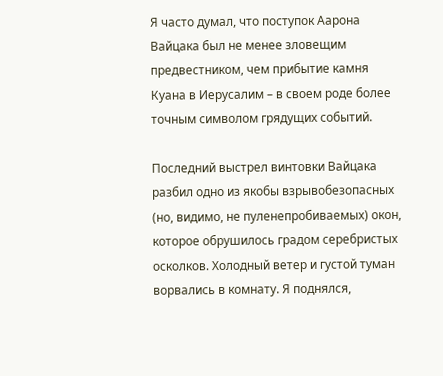Я часто думал, что поступок Аарона Вайцака был не менее зловещим предвестником, чем прибытие камня Куана в Иерусалим – в своем роде более точным символом грядущих событий.

Последний выстрел винтовки Вайцака разбил одно из якобы взрывобезопасных (но, видимо, не пуленепробиваемых) окон, которое обрушилось градом серебристых осколков. Холодный ветер и густой туман ворвались в комнату. Я поднялся,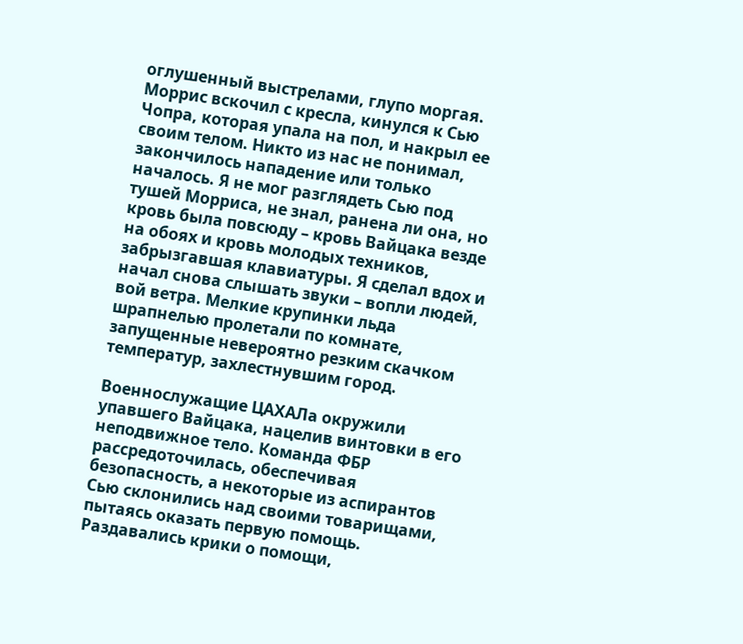оглушенный выстрелами, глупо моргая. Моррис вскочил с кресла, кинулся к Сью Чопра, которая упала на пол, и накрыл ее своим телом. Никто из нас не понимал, закончилось нападение или только началось. Я не мог разглядеть Сью под тушей Морриса, не знал, ранена ли она, но кровь была повсюду – кровь Вайцака везде на обоях и кровь молодых техников, забрызгавшая клавиатуры. Я сделал вдох и начал снова слышать звуки – вопли людей, вой ветра. Мелкие крупинки льда шрапнелью пролетали по комнате, запущенные невероятно резким скачком температур, захлестнувшим город.

Военнослужащие ЦАХАЛа окружили упавшего Вайцака, нацелив винтовки в его неподвижное тело. Команда ФБР рассредоточилась, обеспечивая безопасность, а некоторые из аспирантов Сью склонились над своими товарищами, пытаясь оказать первую помощь. Раздавались крики о помощи,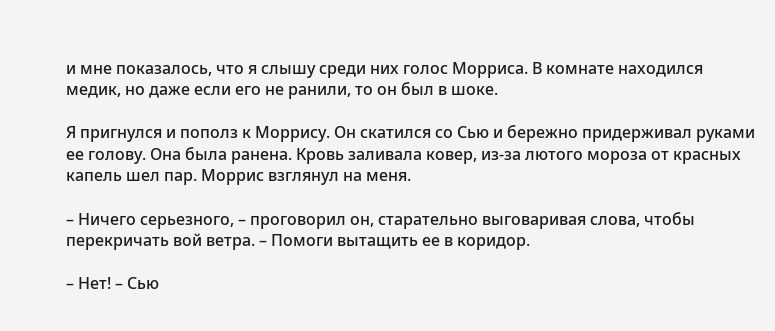и мне показалось, что я слышу среди них голос Морриса. В комнате находился медик, но даже если его не ранили, то он был в шоке.

Я пригнулся и пополз к Моррису. Он скатился со Сью и бережно придерживал руками ее голову. Она была ранена. Кровь заливала ковер, из-за лютого мороза от красных капель шел пар. Моррис взглянул на меня.

– Ничего серьезного, – проговорил он, старательно выговаривая слова, чтобы перекричать вой ветра. – Помоги вытащить ее в коридор.

– Нет! – Сью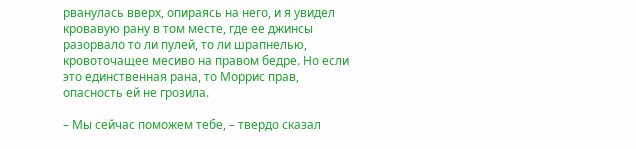рванулась вверх, опираясь на него, и я увидел кровавую рану в том месте, где ее джинсы разорвало то ли пулей, то ли шрапнелью, кровоточащее месиво на правом бедре. Но если это единственная рана, то Моррис прав, опасность ей не грозила.

– Мы сейчас поможем тебе, – твердо сказал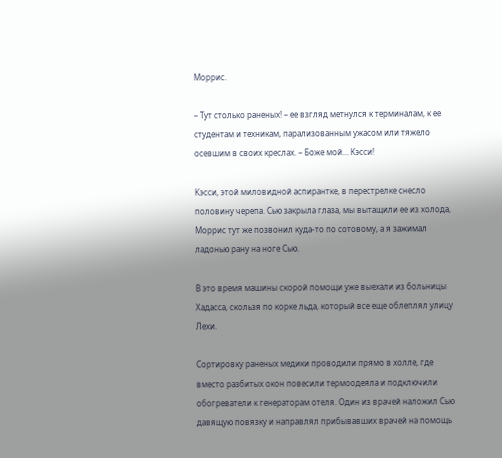Моррис.

– Тут столько раненых! – ее взгляд метнулся к терминалам, к ее студентам и техникам, парализованным ужасом или тяжело осевшим в своих креслах. – Боже мой… Кэсси!

Кэсси, этой миловидной аспирантке, в перестрелке снесло половину черепа. Сью закрыла глаза, мы вытащили ее из холода, Моррис тут же позвонил куда-то по сотовому, а я зажимал ладонью рану на ноге Сью.

В это время машины скорой помощи уже выехали из больницы Хадасса, скользя по корке льда, который все еще облеплял улицу Лехи.

Сортировку раненых медики проводили прямо в холле, где вместо разбитых окон повесили термоодеяла и подключили обогреватели к генераторам отеля. Один из врачей наложил Сью давящую повязку и направлял прибывавших врачей на помощь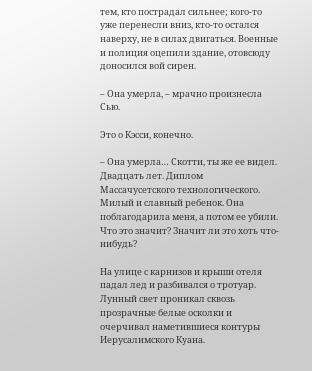тем, кто пострадал сильнее; кого-то уже перенесли вниз, кто-то остался наверху, не в силах двигаться. Военные и полиция оцепили здание, отовсюду доносился вой сирен.

– Она умерла, – мрачно произнесла Сью.

Это о Кэсси, конечно.

– Она умерла… Скотти, ты же ее видел. Двадцать лет. Диплом Массачусетского технологического. Милый и славный ребенок. Она поблагодарила меня, а потом ее убили. Что это значит? Значит ли это хоть что-нибудь?

На улице с карнизов и крыши отеля падал лед и разбивался о тротуар. Лунный свет проникал сквозь прозрачные белые осколки и очерчивал наметившиеся контуры Иерусалимского Куана.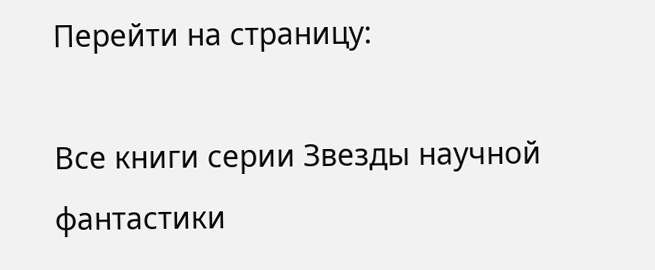Перейти на страницу:

Все книги серии Звезды научной фантастики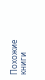Похожие книги